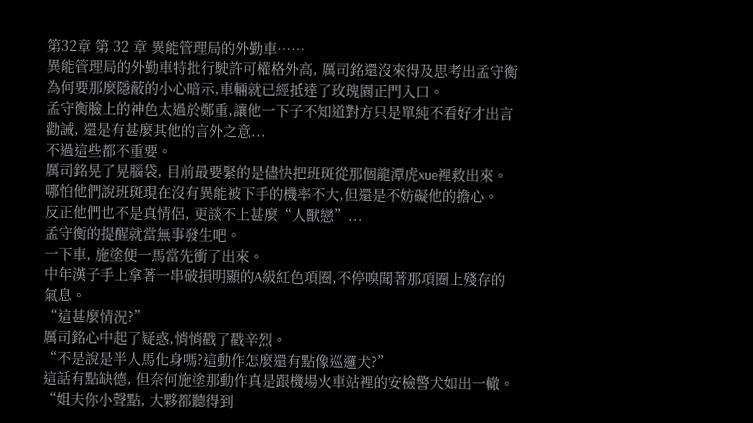第32章 第 32 章 異能管理局的外勤車……
異能管理局的外勤車特批行駛許可權格外高, 厲司銘還沒來得及思考出孟守衡為何要那麼隱蔽的小心暗示,車輛就已經抵達了玫瑰園正門入口。
孟守衡臉上的神色太過於鄭重,讓他一下子不知道對方只是單純不看好才出言勸誡, 還是有甚麼其他的言外之意...
不過這些都不重要。
厲司銘晃了晃腦袋, 目前最要緊的是儘快把班斑從那個龍潭虎xue裡救出來。哪怕他們說班斑現在沒有異能被下手的機率不大,但還是不妨礙他的擔心。
反正他們也不是真情侶, 更談不上甚麼“人獸戀”...
孟守衡的提醒就當無事發生吧。
一下車, 施塗便一馬當先衝了出來。
中年漢子手上拿著一串破損明顯的A級紅色項圈,不停嗅聞著那項圈上殘存的氣息。
“這甚麼情況?”
厲司銘心中起了疑惑,悄悄戳了戳辛烈。
“不是說是半人馬化身嗎?這動作怎麼還有點像巡邏犬?”
這話有點缺德, 但奈何施塗那動作真是跟機場火車站裡的安檢警犬如出一轍。
“姐夫你小聲點, 大夥都聽得到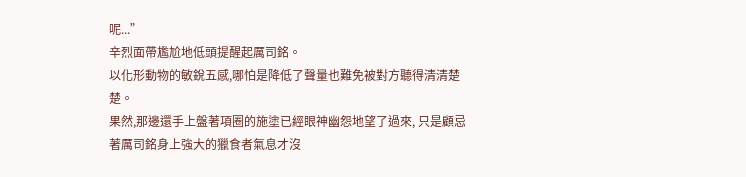呢...”
辛烈面帶尷尬地低頭提醒起厲司銘。
以化形動物的敏銳五感,哪怕是降低了聲量也難免被對方聽得清清楚楚。
果然,那邊還手上盤著項圈的施塗已經眼神幽怨地望了過來, 只是顧忌著厲司銘身上強大的獵食者氣息才沒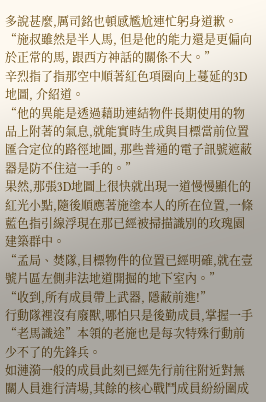多說甚麼,厲司銘也頓感尷尬連忙躬身道歉。
“施叔雖然是半人馬, 但是他的能力還是更偏向於正常的馬, 跟西方神話的關係不大。”
辛烈指了指那空中順著紅色項圈向上蔓延的3D地圖, 介紹道。
“他的異能是透過藉助連結物件長期使用的物品上附著的氣息,就能實時生成與目標當前位置匯合定位的路徑地圖, 那些普通的電子訊號遮蔽器是防不住這一手的。”
果然,那張3D地圖上很快就出現一道慢慢顯化的紅光小點,隨後順應著施塗本人的所在位置,一條藍色指引線浮現在那已經被掃描識別的玫瑰園建築群中。
“孟局、焚隊,目標物件的位置已經明確,就在壹號片區左側非法地道開掘的地下室內。”
“收到,所有成員帶上武器, 隱蔽前進!”
行動隊裡沒有廢獸,哪怕只是後勤成員,掌握一手“老馬識途”本領的老施也是每次特殊行動前少不了的先鋒兵。
如漣漪一般的成員此刻已經先行前往附近對無關人員進行清場,其餘的核心戰鬥成員紛紛圍成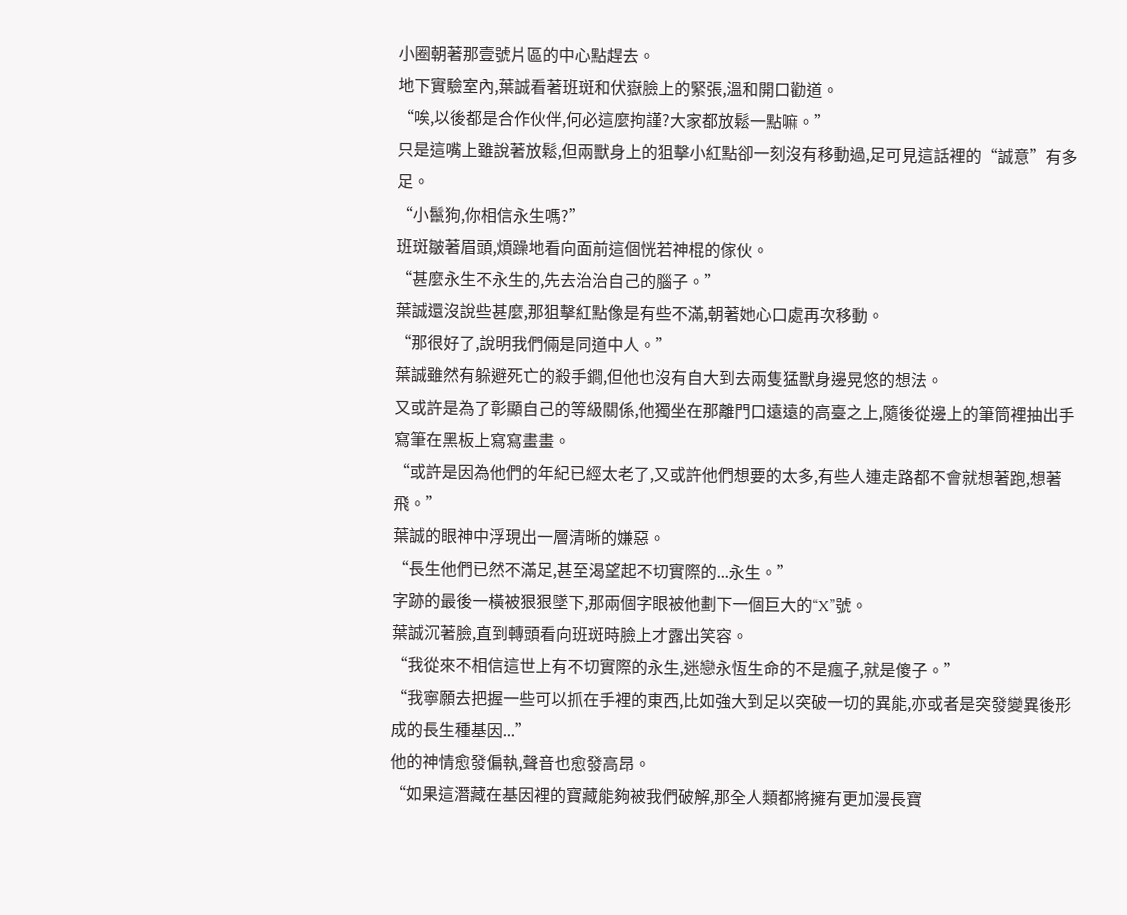小圈朝著那壹號片區的中心點趕去。
地下實驗室內,葉誠看著班斑和伏嶽臉上的緊張,溫和開口勸道。
“唉,以後都是合作伙伴,何必這麼拘謹?大家都放鬆一點嘛。”
只是這嘴上雖說著放鬆,但兩獸身上的狙擊小紅點卻一刻沒有移動過,足可見這話裡的“誠意”有多足。
“小鬣狗,你相信永生嗎?”
班斑皺著眉頭,煩躁地看向面前這個恍若神棍的傢伙。
“甚麼永生不永生的,先去治治自己的腦子。”
葉誠還沒說些甚麼,那狙擊紅點像是有些不滿,朝著她心口處再次移動。
“那很好了,說明我們倆是同道中人。”
葉誠雖然有躲避死亡的殺手鐧,但他也沒有自大到去兩隻猛獸身邊晃悠的想法。
又或許是為了彰顯自己的等級關係,他獨坐在那離門口遠遠的高臺之上,隨後從邊上的筆筒裡抽出手寫筆在黑板上寫寫畫畫。
“或許是因為他們的年紀已經太老了,又或許他們想要的太多,有些人連走路都不會就想著跑,想著飛。”
葉誠的眼神中浮現出一層清晰的嫌惡。
“長生他們已然不滿足,甚至渴望起不切實際的...永生。”
字跡的最後一橫被狠狠墜下,那兩個字眼被他劃下一個巨大的“X”號。
葉誠沉著臉,直到轉頭看向班斑時臉上才露出笑容。
“我從來不相信這世上有不切實際的永生,迷戀永恆生命的不是瘋子,就是傻子。”
“我寧願去把握一些可以抓在手裡的東西,比如強大到足以突破一切的異能,亦或者是突發變異後形成的長生種基因...”
他的神情愈發偏執,聲音也愈發高昂。
“如果這潛藏在基因裡的寶藏能夠被我們破解,那全人類都將擁有更加漫長寶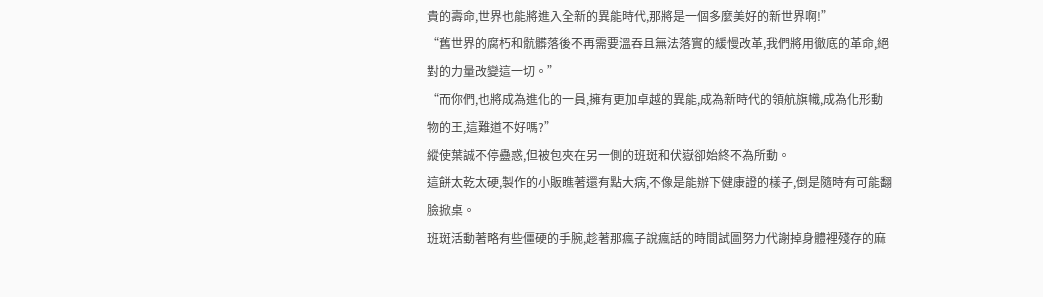貴的壽命,世界也能將進入全新的異能時代,那將是一個多麼美好的新世界啊!”
“舊世界的腐朽和骯髒落後不再需要溫吞且無法落實的緩慢改革,我們將用徹底的革命,絕對的力量改變這一切。”
“而你們,也將成為進化的一員,擁有更加卓越的異能,成為新時代的領航旗幟,成為化形動物的王,這難道不好嗎?”
縱使葉誠不停蠱惑,但被包夾在另一側的班斑和伏嶽卻始終不為所動。
這餅太乾太硬,製作的小販瞧著還有點大病,不像是能辦下健康證的樣子,倒是隨時有可能翻臉掀桌。
班斑活動著略有些僵硬的手腕,趁著那瘋子說瘋話的時間試圖努力代謝掉身體裡殘存的麻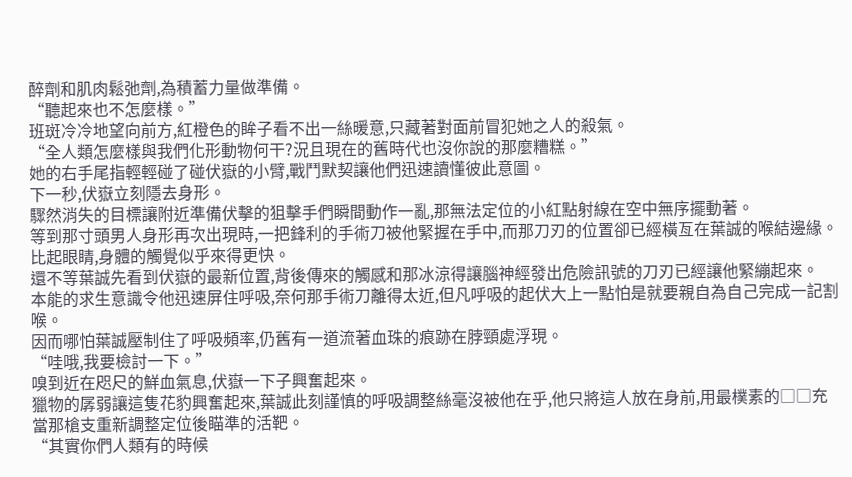醉劑和肌肉鬆弛劑,為積蓄力量做準備。
“聽起來也不怎麼樣。”
班斑冷冷地望向前方,紅橙色的眸子看不出一絲暖意,只藏著對面前冒犯她之人的殺氣。
“全人類怎麼樣與我們化形動物何干?況且現在的舊時代也沒你說的那麼糟糕。”
她的右手尾指輕輕碰了碰伏嶽的小臂,戰鬥默契讓他們迅速讀懂彼此意圖。
下一秒,伏嶽立刻隱去身形。
驟然消失的目標讓附近準備伏擊的狙擊手們瞬間動作一亂,那無法定位的小紅點射線在空中無序擺動著。
等到那寸頭男人身形再次出現時,一把鋒利的手術刀被他緊握在手中,而那刀刃的位置卻已經橫亙在葉誠的喉結邊緣。
比起眼睛,身體的觸覺似乎來得更快。
還不等葉誠先看到伏嶽的最新位置,背後傳來的觸感和那冰涼得讓腦神經發出危險訊號的刀刃已經讓他緊繃起來。
本能的求生意識令他迅速屏住呼吸,奈何那手術刀離得太近,但凡呼吸的起伏大上一點怕是就要親自為自己完成一記割喉。
因而哪怕葉誠壓制住了呼吸頻率,仍舊有一道流著血珠的痕跡在脖頸處浮現。
“哇哦,我要檢討一下。”
嗅到近在咫尺的鮮血氣息,伏嶽一下子興奮起來。
獵物的孱弱讓這隻花豹興奮起來,葉誠此刻謹慎的呼吸調整絲毫沒被他在乎,他只將這人放在身前,用最樸素的□□充當那槍支重新調整定位後瞄準的活靶。
“其實你們人類有的時候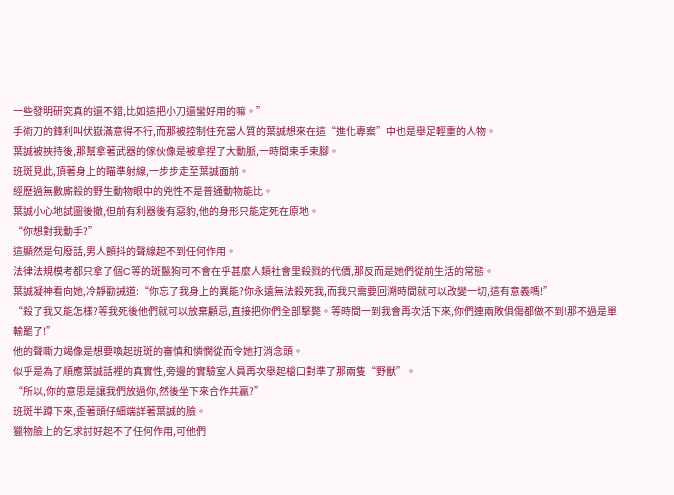一些發明研究真的還不錯,比如這把小刀還蠻好用的嘛。”
手術刀的鋒利叫伏嶽滿意得不行,而那被控制住充當人質的葉誠想來在這“進化專案”中也是舉足輕重的人物。
葉誠被挾持後,那幫拿著武器的傢伙像是被拿捏了大動脈,一時間束手束腳。
班斑見此,頂著身上的瞄準射線,一步步走至葉誠面前。
經歷過無數廝殺的野生動物眼中的兇性不是普通動物能比。
葉誠小心地試圖後撤,但前有利器後有惡豹,他的身形只能定死在原地。
“你想對我動手?”
這顯然是句廢話,男人顫抖的聲線起不到任何作用。
法律法規模考都只拿了個C等的斑鬣狗可不會在乎甚麼人類社會里殺戮的代價,那反而是她們從前生活的常態。
葉誠凝神看向她,冷靜勸誡道:“你忘了我身上的異能?你永遠無法殺死我,而我只需要回溯時間就可以改變一切,這有意義嗎!”
“殺了我又能怎樣?等我死後他們就可以放棄顧忌,直接把你們全部擊斃。等時間一到我會再次活下來,你們連兩敗俱傷都做不到!那不過是單輸罷了!”
他的聲嘶力竭像是想要喚起班斑的審慎和憐憫從而令她打消念頭。
似乎是為了順應葉誠話裡的真實性,旁邊的實驗室人員再次舉起槍口對準了那兩隻“野獸”。
“所以,你的意思是讓我們放過你,然後坐下來合作共贏?”
班斑半蹲下來,歪著頭仔細端詳著葉誠的臉。
獵物臉上的乞求討好起不了任何作用,可他們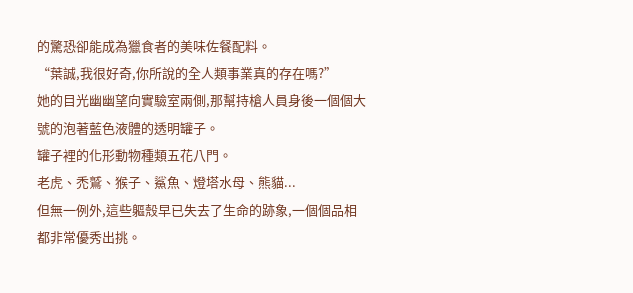的驚恐卻能成為獵食者的美味佐餐配料。
“葉誠,我很好奇,你所說的全人類事業真的存在嗎?”
她的目光幽幽望向實驗室兩側,那幫持槍人員身後一個個大號的泡著藍色液體的透明罐子。
罐子裡的化形動物種類五花八門。
老虎、禿鷲、猴子、鯊魚、燈塔水母、熊貓...
但無一例外,這些軀殼早已失去了生命的跡象,一個個品相都非常優秀出挑。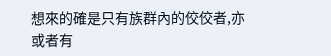想來的確是只有族群內的佼佼者,亦或者有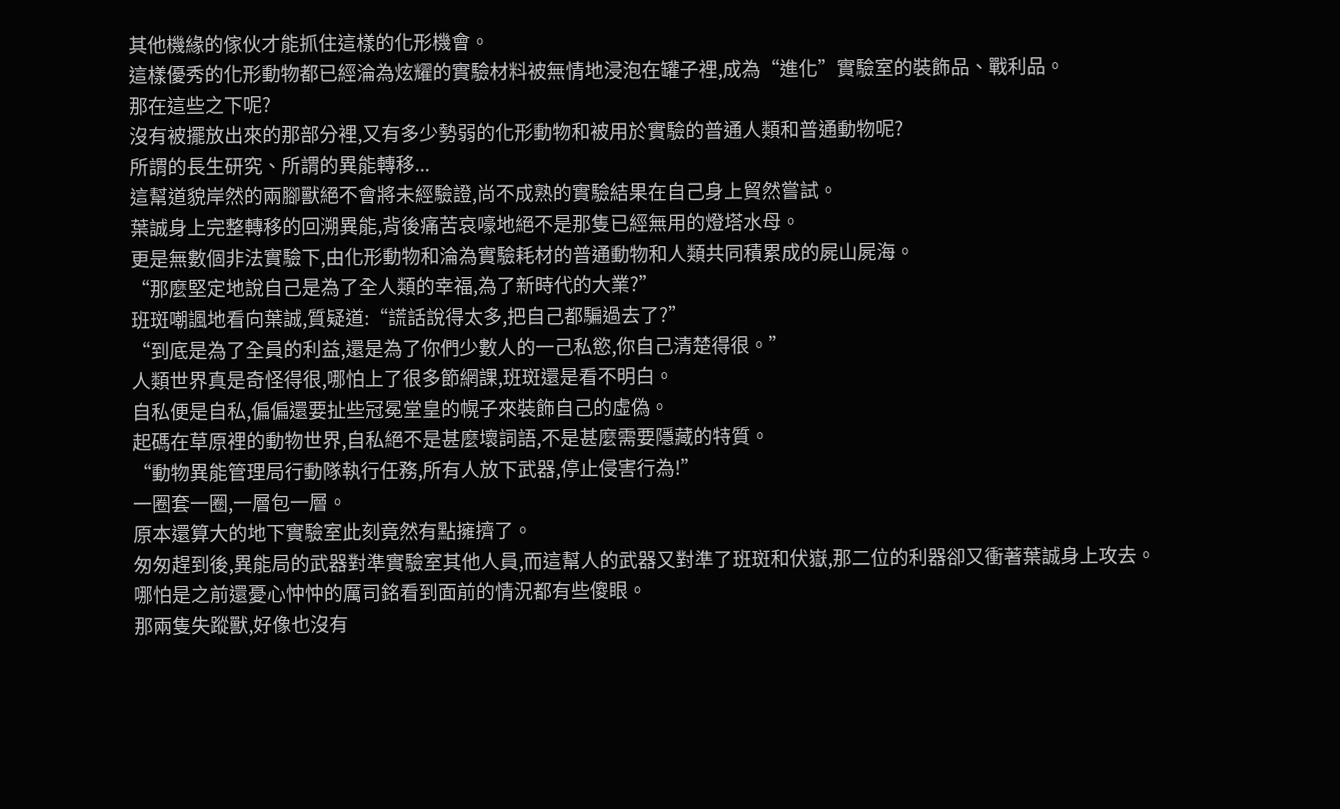其他機緣的傢伙才能抓住這樣的化形機會。
這樣優秀的化形動物都已經淪為炫耀的實驗材料被無情地浸泡在罐子裡,成為“進化”實驗室的裝飾品、戰利品。
那在這些之下呢?
沒有被擺放出來的那部分裡,又有多少勢弱的化形動物和被用於實驗的普通人類和普通動物呢?
所謂的長生研究、所謂的異能轉移...
這幫道貌岸然的兩腳獸絕不會將未經驗證,尚不成熟的實驗結果在自己身上貿然嘗試。
葉誠身上完整轉移的回溯異能,背後痛苦哀嚎地絕不是那隻已經無用的燈塔水母。
更是無數個非法實驗下,由化形動物和淪為實驗耗材的普通動物和人類共同積累成的屍山屍海。
“那麼堅定地說自己是為了全人類的幸福,為了新時代的大業?”
班斑嘲諷地看向葉誠,質疑道:“謊話說得太多,把自己都騙過去了?”
“到底是為了全員的利益,還是為了你們少數人的一己私慾,你自己清楚得很。”
人類世界真是奇怪得很,哪怕上了很多節網課,班斑還是看不明白。
自私便是自私,偏偏還要扯些冠冕堂皇的幌子來裝飾自己的虛偽。
起碼在草原裡的動物世界,自私絕不是甚麼壞詞語,不是甚麼需要隱藏的特質。
“動物異能管理局行動隊執行任務,所有人放下武器,停止侵害行為!”
一圈套一圈,一層包一層。
原本還算大的地下實驗室此刻竟然有點擁擠了。
匆匆趕到後,異能局的武器對準實驗室其他人員,而這幫人的武器又對準了班斑和伏嶽,那二位的利器卻又衝著葉誠身上攻去。
哪怕是之前還憂心忡忡的厲司銘看到面前的情況都有些傻眼。
那兩隻失蹤獸,好像也沒有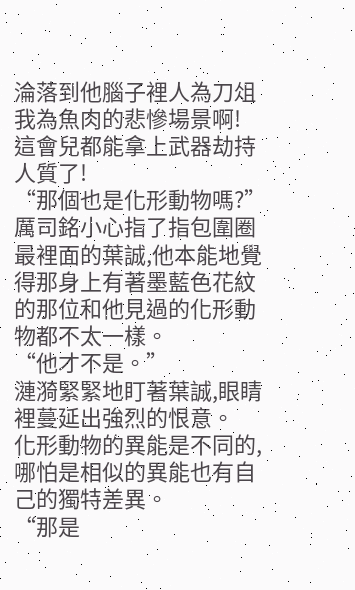淪落到他腦子裡人為刀俎我為魚肉的悲慘場景啊!
這會兒都能拿上武器劫持人質了!
“那個也是化形動物嗎?”
厲司銘小心指了指包圍圈最裡面的葉誠,他本能地覺得那身上有著墨藍色花紋的那位和他見過的化形動物都不太一樣。
“他才不是。”
漣漪緊緊地盯著葉誠,眼睛裡蔓延出強烈的恨意。
化形動物的異能是不同的,哪怕是相似的異能也有自己的獨特差異。
“那是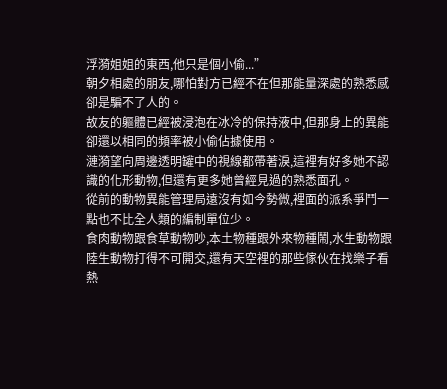浮漪姐姐的東西,他只是個小偷...”
朝夕相處的朋友,哪怕對方已經不在但那能量深處的熟悉感卻是騙不了人的。
故友的軀體已經被浸泡在冰冷的保持液中,但那身上的異能卻還以相同的頻率被小偷佔據使用。
漣漪望向周邊透明罐中的視線都帶著淚,這裡有好多她不認識的化形動物,但還有更多她曾經見過的熟悉面孔。
從前的動物異能管理局遠沒有如今勢微,裡面的派系爭鬥一點也不比全人類的編制單位少。
食肉動物跟食草動物吵,本土物種跟外來物種鬧,水生動物跟陸生動物打得不可開交,還有天空裡的那些傢伙在找樂子看熱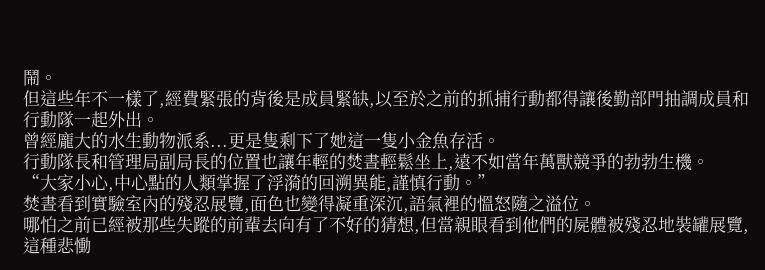鬧。
但這些年不一樣了,經費緊張的背後是成員緊缺,以至於之前的抓捕行動都得讓後勤部門抽調成員和行動隊一起外出。
曾經龐大的水生動物派系...更是隻剩下了她這一隻小金魚存活。
行動隊長和管理局副局長的位置也讓年輕的焚晝輕鬆坐上,遠不如當年萬獸競爭的勃勃生機。
“大家小心,中心點的人類掌握了浮漪的回溯異能,謹慎行動。”
焚晝看到實驗室內的殘忍展覽,面色也變得凝重深沉,語氣裡的慍怒隨之溢位。
哪怕之前已經被那些失蹤的前輩去向有了不好的猜想,但當親眼看到他們的屍體被殘忍地裝罐展覽,這種悲慟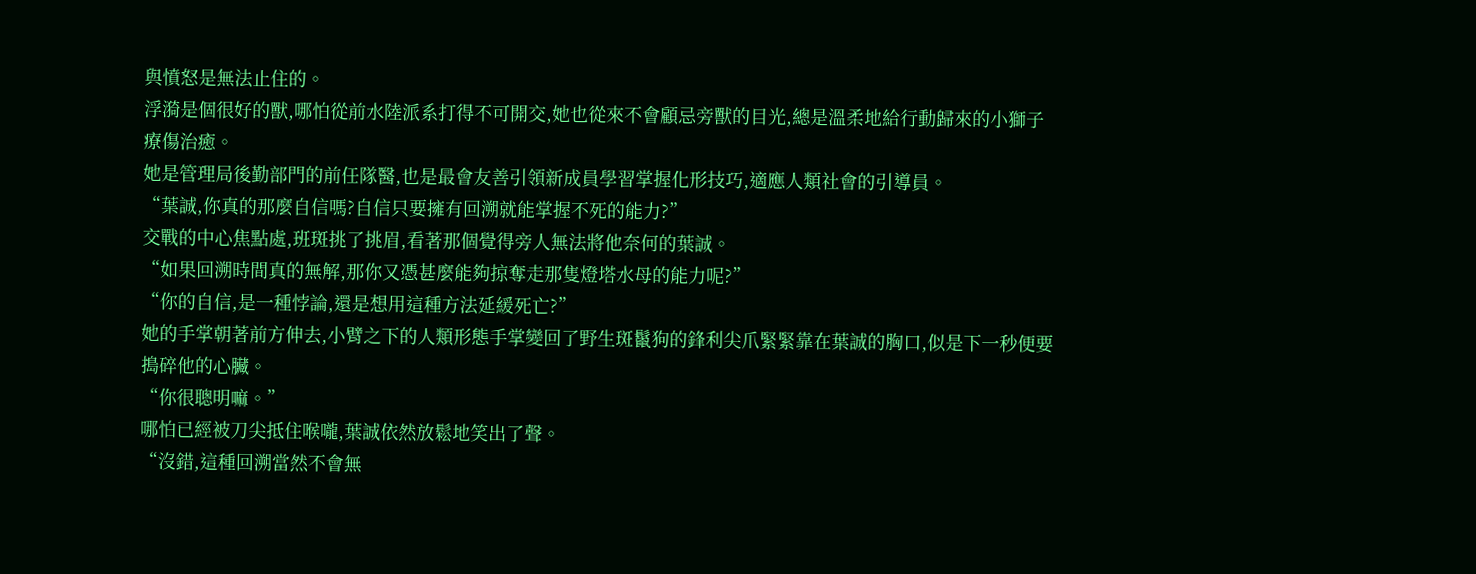與憤怒是無法止住的。
浮漪是個很好的獸,哪怕從前水陸派系打得不可開交,她也從來不會顧忌旁獸的目光,總是溫柔地給行動歸來的小獅子療傷治癒。
她是管理局後勤部門的前任隊醫,也是最會友善引領新成員學習掌握化形技巧,適應人類社會的引導員。
“葉誠,你真的那麼自信嗎?自信只要擁有回溯就能掌握不死的能力?”
交戰的中心焦點處,班斑挑了挑眉,看著那個覺得旁人無法將他奈何的葉誠。
“如果回溯時間真的無解,那你又憑甚麼能夠掠奪走那隻燈塔水母的能力呢?”
“你的自信,是一種悖論,還是想用這種方法延緩死亡?”
她的手掌朝著前方伸去,小臂之下的人類形態手掌變回了野生斑鬣狗的鋒利尖爪緊緊靠在葉誠的胸口,似是下一秒便要搗碎他的心臟。
“你很聰明嘛。”
哪怕已經被刀尖抵住喉嚨,葉誠依然放鬆地笑出了聲。
“沒錯,這種回溯當然不會無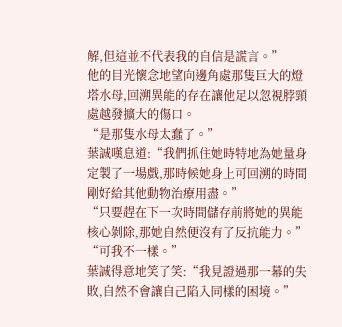解,但這並不代表我的自信是謊言。”
他的目光懷念地望向邊角處那隻巨大的燈塔水母,回溯異能的存在讓他足以忽視脖頸處越發擴大的傷口。
“是那隻水母太蠢了。”
葉誠嘆息道:“我們抓住她時特地為她量身定製了一場戲,那時候她身上可回溯的時間剛好給其他動物治療用盡。”
“只要趕在下一次時間儲存前將她的異能核心剝除,那她自然便沒有了反抗能力。”
“可我不一樣。”
葉誠得意地笑了笑:“我見證過那一幕的失敗,自然不會讓自己陷入同樣的困境。”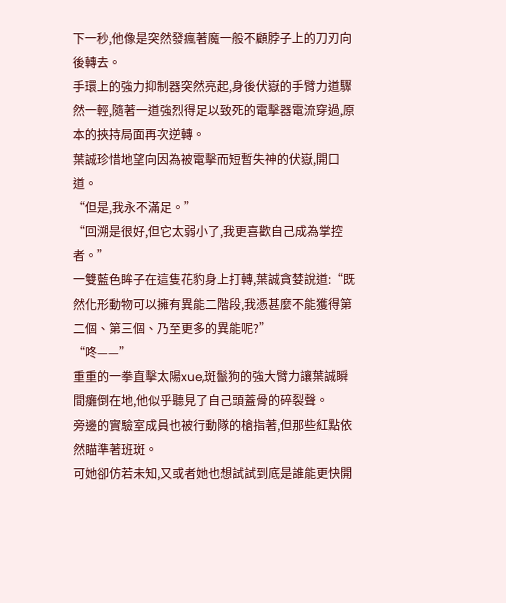下一秒,他像是突然發瘋著魔一般不顧脖子上的刀刃向後轉去。
手環上的強力抑制器突然亮起,身後伏嶽的手臂力道驟然一輕,隨著一道強烈得足以致死的電擊器電流穿過,原本的挾持局面再次逆轉。
葉誠珍惜地望向因為被電擊而短暫失神的伏嶽,開口道。
“但是,我永不滿足。”
“回溯是很好,但它太弱小了,我更喜歡自己成為掌控者。”
一雙藍色眸子在這隻花豹身上打轉,葉誠貪婪說道:“既然化形動物可以擁有異能二階段,我憑甚麼不能獲得第二個、第三個、乃至更多的異能呢?”
“咚——”
重重的一拳直擊太陽xue,斑鬣狗的強大臂力讓葉誠瞬間癱倒在地,他似乎聽見了自己頭蓋骨的碎裂聲。
旁邊的實驗室成員也被行動隊的槍指著,但那些紅點依然瞄準著班斑。
可她卻仿若未知,又或者她也想試試到底是誰能更快開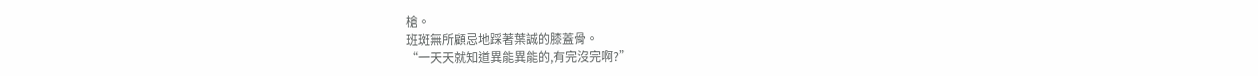槍。
班斑無所顧忌地踩著葉誠的膝蓋骨。
“一天天就知道異能異能的,有完沒完啊?”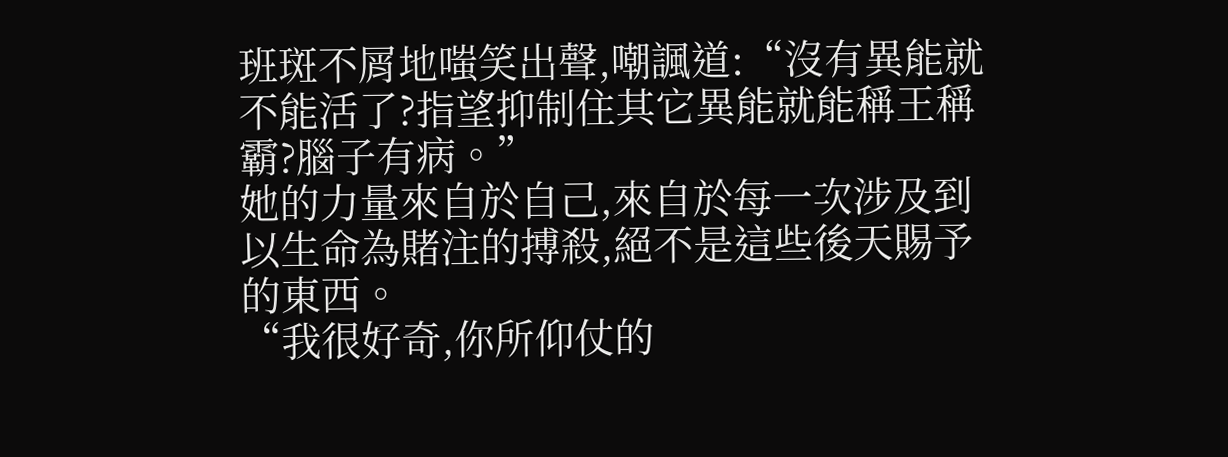班斑不屑地嗤笑出聲,嘲諷道:“沒有異能就不能活了?指望抑制住其它異能就能稱王稱霸?腦子有病。”
她的力量來自於自己,來自於每一次涉及到以生命為賭注的搏殺,絕不是這些後天賜予的東西。
“我很好奇,你所仰仗的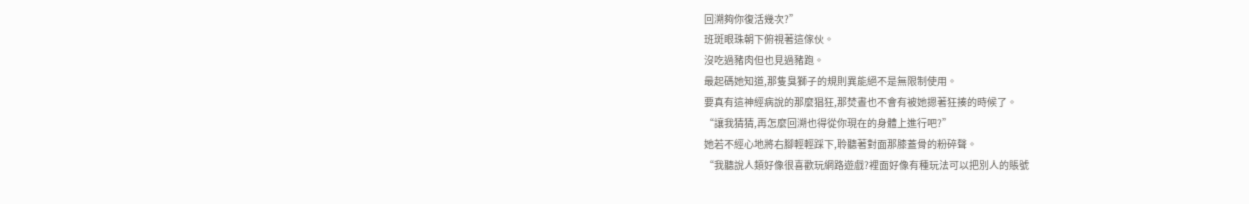回溯夠你復活幾次?”
班斑眼珠朝下俯視著這傢伙。
沒吃過豬肉但也見過豬跑。
最起碼她知道,那隻臭獅子的規則異能絕不是無限制使用。
要真有這神經病說的那麼猖狂,那焚晝也不會有被她摁著狂揍的時候了。
“讓我猜猜,再怎麼回溯也得從你現在的身體上進行吧?”
她若不經心地將右腳輕輕踩下,聆聽著對面那膝蓋骨的粉碎聲。
“我聽說人類好像很喜歡玩網路遊戲?裡面好像有種玩法可以把別人的賬號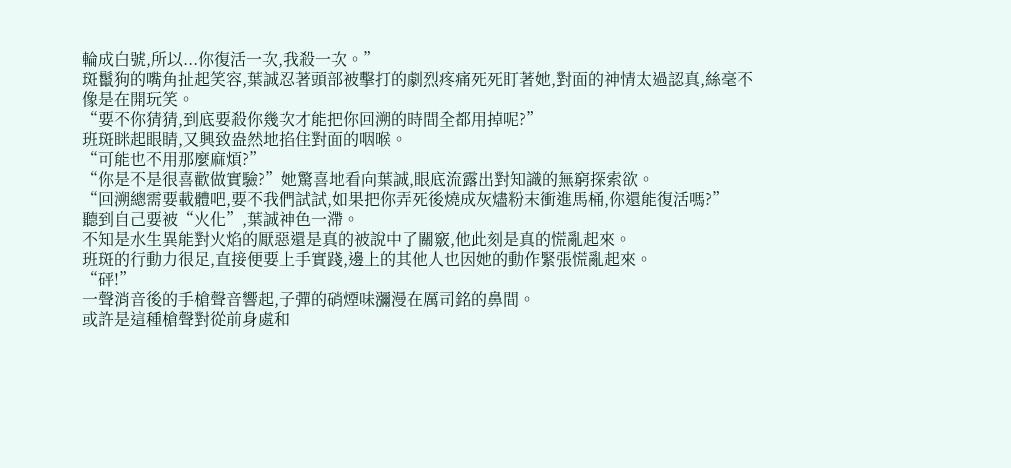輪成白號,所以...你復活一次,我殺一次。”
斑鬣狗的嘴角扯起笑容,葉誠忍著頭部被擊打的劇烈疼痛死死盯著她,對面的神情太過認真,絲毫不像是在開玩笑。
“要不你猜猜,到底要殺你幾次才能把你回溯的時間全都用掉呢?”
班斑眯起眼睛,又興致盎然地掐住對面的咽喉。
“可能也不用那麼麻煩?”
“你是不是很喜歡做實驗?”她驚喜地看向葉誠,眼底流露出對知識的無窮探索欲。
“回溯總需要載體吧,要不我們試試,如果把你弄死後燒成灰燼粉末衝進馬桶,你還能復活嗎?”
聽到自己要被“火化”,葉誠神色一滯。
不知是水生異能對火焰的厭惡還是真的被說中了關竅,他此刻是真的慌亂起來。
班斑的行動力很足,直接便要上手實踐,邊上的其他人也因她的動作緊張慌亂起來。
“砰!”
一聲消音後的手槍聲音響起,子彈的硝煙味瀰漫在厲司銘的鼻間。
或許是這種槍聲對從前身處和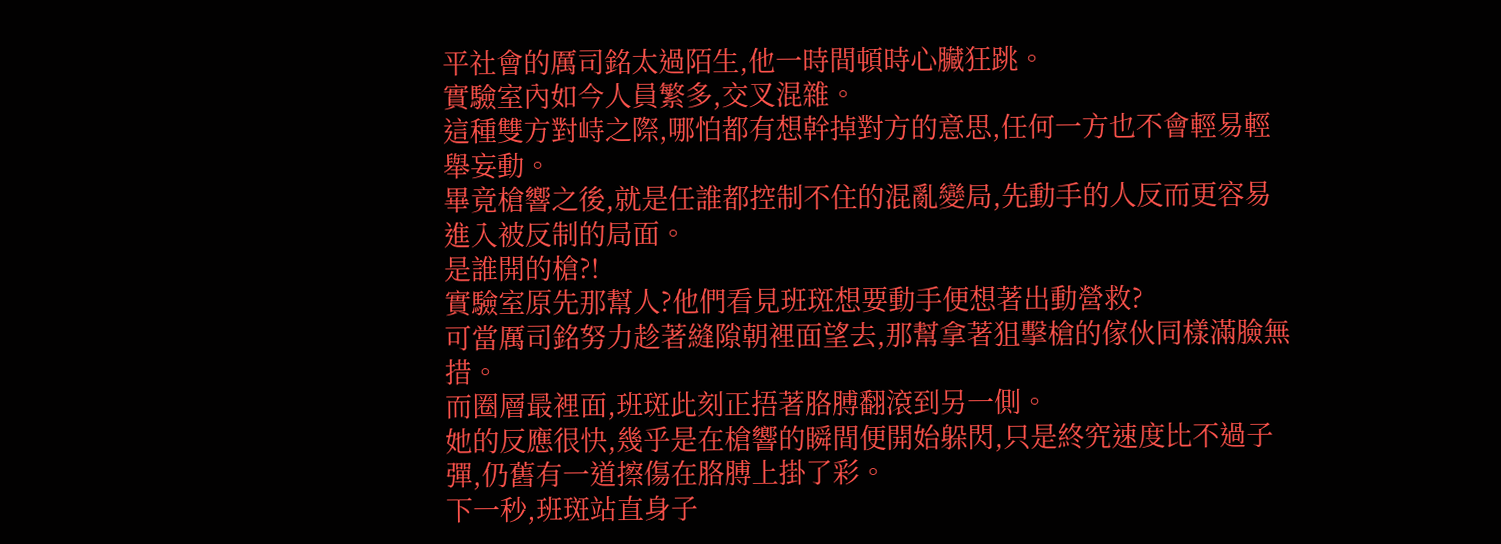平社會的厲司銘太過陌生,他一時間頓時心臟狂跳。
實驗室內如今人員繁多,交叉混雜。
這種雙方對峙之際,哪怕都有想幹掉對方的意思,任何一方也不會輕易輕舉妄動。
畢竟槍響之後,就是任誰都控制不住的混亂變局,先動手的人反而更容易進入被反制的局面。
是誰開的槍?!
實驗室原先那幫人?他們看見班斑想要動手便想著出動營救?
可當厲司銘努力趁著縫隙朝裡面望去,那幫拿著狙擊槍的傢伙同樣滿臉無措。
而圈層最裡面,班斑此刻正捂著胳膊翻滾到另一側。
她的反應很快,幾乎是在槍響的瞬間便開始躲閃,只是終究速度比不過子彈,仍舊有一道擦傷在胳膊上掛了彩。
下一秒,班斑站直身子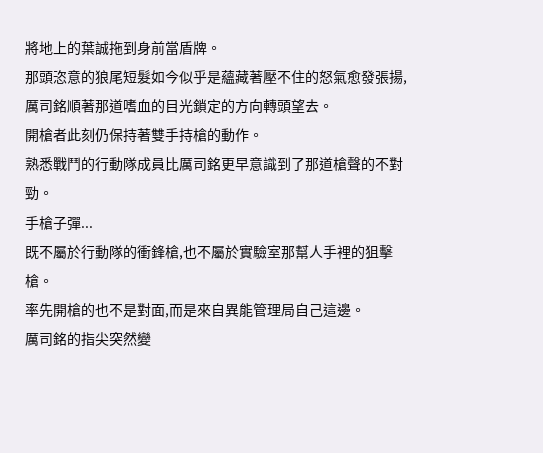將地上的葉誠拖到身前當盾牌。
那頭恣意的狼尾短髮如今似乎是蘊藏著壓不住的怒氣愈發張揚,厲司銘順著那道嗜血的目光鎖定的方向轉頭望去。
開槍者此刻仍保持著雙手持槍的動作。
熟悉戰鬥的行動隊成員比厲司銘更早意識到了那道槍聲的不對勁。
手槍子彈...
既不屬於行動隊的衝鋒槍,也不屬於實驗室那幫人手裡的狙擊槍。
率先開槍的也不是對面,而是來自異能管理局自己這邊。
厲司銘的指尖突然變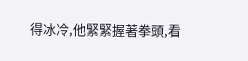得冰冷,他緊緊握著拳頭,看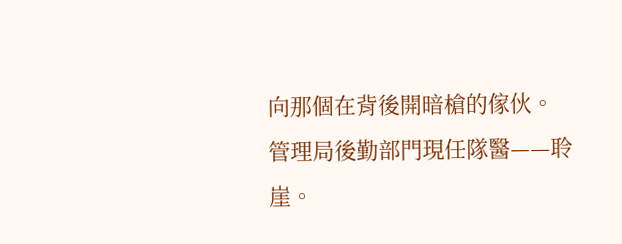向那個在背後開暗槍的傢伙。
管理局後勤部門現任隊醫——聆崖。